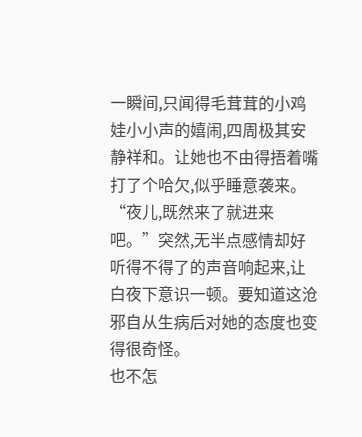一瞬间,只闻得毛茸茸的小鸡娃小小声的嬉闹,四周极其安静祥和。让她也不由得捂着嘴打了个哈欠,似乎睡意袭来。
“夜儿,既然来了就进来吧。”突然,无半点感情却好听得不得了的声音响起来,让白夜下意识一顿。要知道这沧邪自从生病后对她的态度也变得很奇怪。
也不怎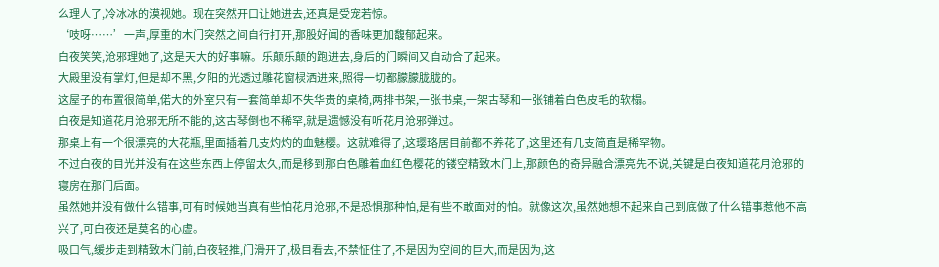么理人了,冷冰冰的漠视她。现在突然开口让她进去,还真是受宠若惊。
‘吱呀……’一声,厚重的木门突然之间自行打开,那股好闻的香味更加馥郁起来。
白夜笑笑,沧邪理她了,这是天大的好事嘛。乐颠乐颠的跑进去,身后的门瞬间又自动合了起来。
大殿里没有掌灯,但是却不黑,夕阳的光透过雕花窗棂洒进来,照得一切都朦朦胧胧的。
这屋子的布置很简单,偌大的外室只有一套简单却不失华贵的桌椅,两排书架,一张书桌,一架古琴和一张铺着白色皮毛的软榻。
白夜是知道花月沧邪无所不能的,这古琴倒也不稀罕,就是遗憾没有听花月沧邪弹过。
那桌上有一个很漂亮的大花瓶,里面插着几支灼灼的血魅樱。这就难得了,这璎珞居目前都不养花了,这里还有几支简直是稀罕物。
不过白夜的目光并没有在这些东西上停留太久,而是移到那白色雕着血红色樱花的镂空精致木门上,那颜色的奇异融合漂亮先不说,关键是白夜知道花月沧邪的寝房在那门后面。
虽然她并没有做什么错事,可有时候她当真有些怕花月沧邪,不是恐惧那种怕,是有些不敢面对的怕。就像这次,虽然她想不起来自己到底做了什么错事惹他不高兴了,可白夜还是莫名的心虚。
吸口气,缓步走到精致木门前,白夜轻推,门滑开了,极目看去,不禁怔住了,不是因为空间的巨大,而是因为,这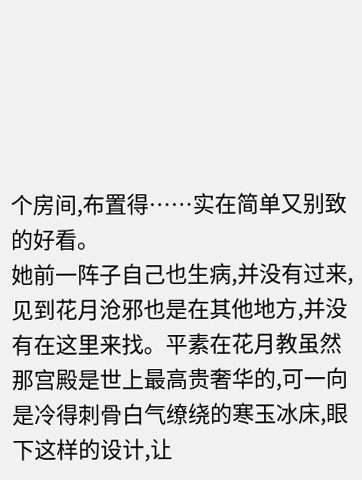个房间,布置得……实在简单又别致的好看。
她前一阵子自己也生病,并没有过来,见到花月沧邪也是在其他地方,并没有在这里来找。平素在花月教虽然那宫殿是世上最高贵奢华的,可一向是冷得刺骨白气缭绕的寒玉冰床,眼下这样的设计,让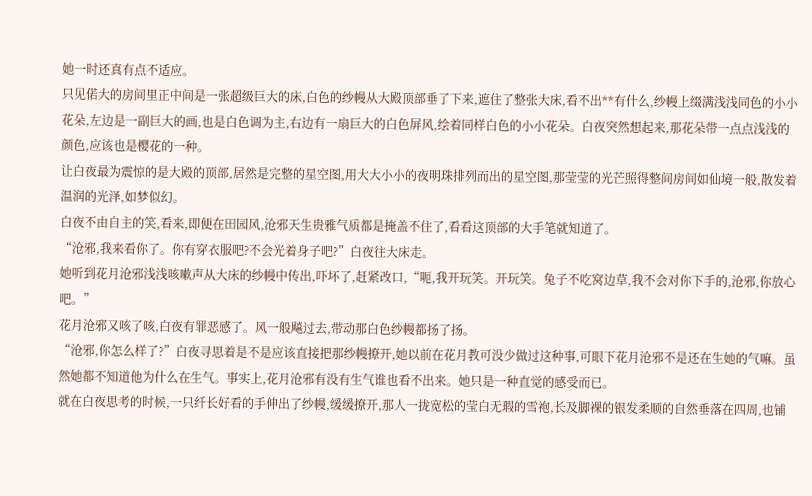她一时还真有点不适应。
只见偌大的房间里正中间是一张超级巨大的床,白色的纱幔从大殿顶部垂了下来,遮住了整张大床,看不出**有什么,纱幔上缀满浅浅同色的小小花朵,左边是一副巨大的画,也是白色调为主,右边有一扇巨大的白色屏风,绘着同样白色的小小花朵。白夜突然想起来,那花朵带一点点浅浅的颜色,应该也是樱花的一种。
让白夜最为震惊的是大殿的顶部,居然是完整的星空图,用大大小小的夜明珠排列而出的星空图,那莹莹的光芒照得整间房间如仙境一般,散发着温润的光泽,如梦似幻。
白夜不由自主的笑,看来,即便在田园风,沧邪天生贵雅气质都是掩盖不住了,看看这顶部的大手笔就知道了。
“沧邪,我来看你了。你有穿衣服吧?不会光着身子吧?”白夜往大床走。
她听到花月沧邪浅浅咳嗽声从大床的纱幔中传出,吓坏了,赶紧改口,“呃,我开玩笑。开玩笑。兔子不吃窝边草,我不会对你下手的,沧邪,你放心吧。”
花月沧邪又咳了咳,白夜有罪恶感了。风一般飚过去,带动那白色纱幔都扬了扬。
“沧邪,你怎么样了?”白夜寻思着是不是应该直接把那纱幔撩开,她以前在花月教可没少做过这种事,可眼下花月沧邪不是还在生她的气嘛。虽然她都不知道他为什么在生气。事实上,花月沧邪有没有生气谁也看不出来。她只是一种直觉的感受而已。
就在白夜思考的时候,一只纤长好看的手伸出了纱幔,缓缓撩开,那人一拢宽松的莹白无瑕的雪袍,长及脚裸的银发柔顺的自然垂落在四周,也铺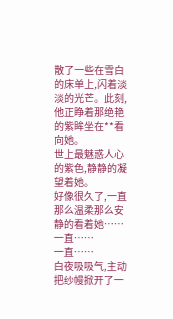散了一些在雪白的床单上,闪着淡淡的光芒。此刻,他正睁着那绝艳的紫眸坐在**看向她。
世上最魅惑人心的紫色,静静的凝望着她。
好像很久了,一直那么温柔那么安静的看着她……
一直……
一直……
白夜吸吸气,主动把纱幔掀开了一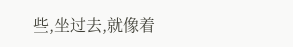些,坐过去,就像着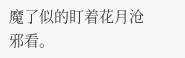魔了似的盯着花月沧邪看。